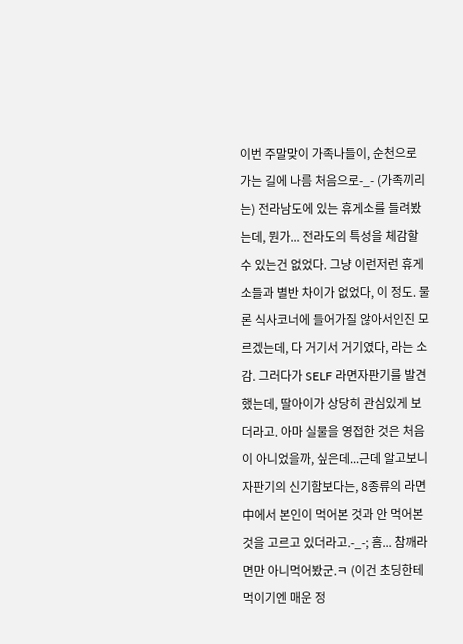이번 주말맞이 가족나들이, 순천으로 가는 길에 나름 처음으로-_- (가족끼리는) 전라남도에 있는 휴게소를 들려봤는데, 뭔가... 전라도의 특성을 체감할 수 있는건 없었다. 그냥 이런저런 휴게소들과 별반 차이가 없었다, 이 정도. 물론 식사코너에 들어가질 않아서인진 모르겠는데, 다 거기서 거기였다, 라는 소감. 그러다가 SELF 라면자판기를 발견했는데, 딸아이가 상당히 관심있게 보더라고. 아마 실물을 영접한 것은 처음이 아니었을까, 싶은데...근데 알고보니 자판기의 신기함보다는, 8종류의 라면 中에서 본인이 먹어본 것과 안 먹어본 것을 고르고 있더라고.-_-; 흠... 참깨라면만 아니먹어봤군.ㅋ (이건 초딩한테 먹이기엔 매운 정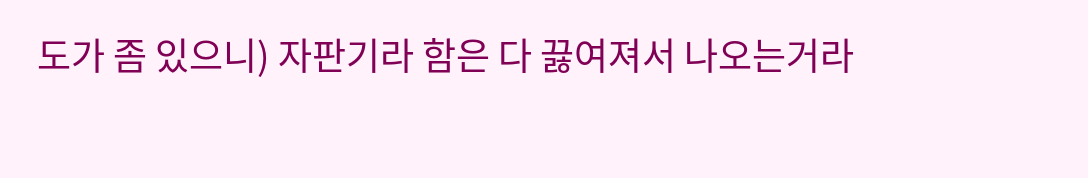도가 좀 있으니) 자판기라 함은 다 끓여져서 나오는거라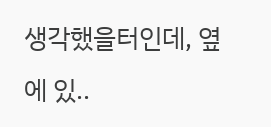생각했을터인데, 옆에 있..